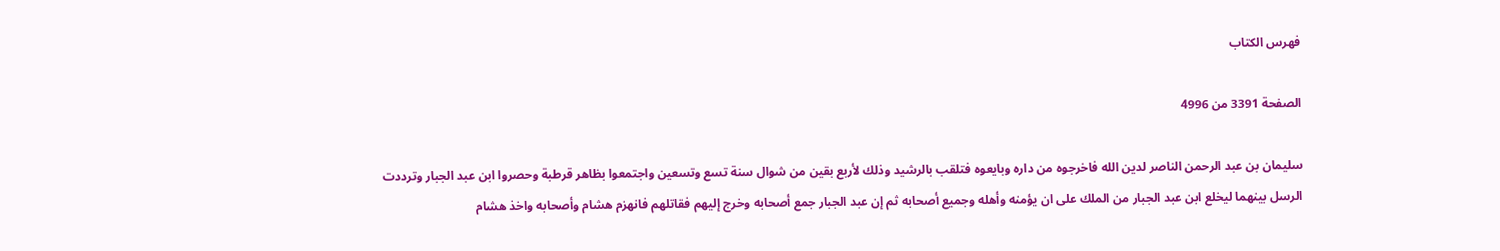فهرس الكتاب

الصفحة 3391 من 4996

سليمان بن عبد الرحمن الناصر لدين الله فاخرجوه من داره وبايعوه فتلقب بالرشيد وذلك لأربع بقين من شوال سنة تسع وتسعين واجتمعوا بظاهر قرطبة وحصروا ابن عبد الجبار وترددت الرسل بينهما ليخلع ابن عبد الجبار من الملك على ان يؤمنه وأهله وجميع أصحابه ثم إن عبد الجبار جمع أصحابه وخرج إليهم فقاتلهم فانهزم هشام وأصحابه واخذ هشام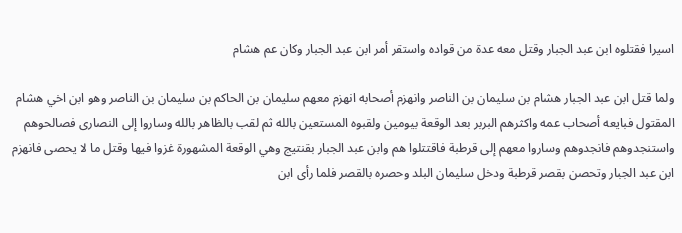اسيرا فقتلوه ابن عبد الجبار وقتل معه عدة من قواده واستقر أمر ابن عبد الجبار وكان عم هشام

ولما قتل ابن عبد الجبار هشام بن سليمان بن الناصر وانهزم أصحابه انهزم معهم سليمان بن الحاكم بن سليمان بن الناصر وهو ابن اخي هشام المقتول فبايعه أصحاب عمه واكثرهم البربر بعد الوقعة بيومين ولقبوه المستعين بالله ثم لقب بالظاهر بالله وساروا إلى النصارى فصالحوهم واستنجدوهم فانجدوهم وساروا معهم إلى قرطبة فاقتتلوا هم وابن عبد الجبار بقنتيج وهي الوقعة المشهورة غزوا فيها وقتل ما لا يحصى فانهزم ابن عبد الجبار وتحصن بقصر قرطبة ودخل سليمان البلد وحصره بالقصر فلما رأى ابن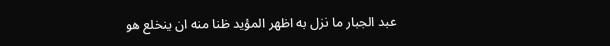عبد الجبار ما نزل به اظهر المؤيد ظنا منه ان ينخلع هو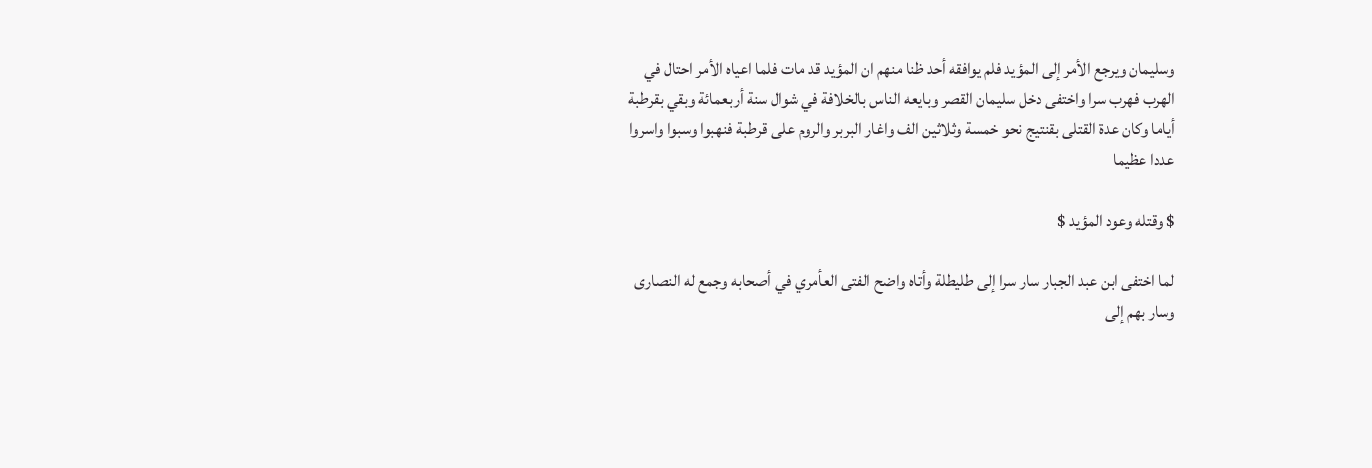وسليمان ويرجع الأمر إلى المؤيد فلم يوافقه أحد ظنا منهم ان المؤيد قد مات فلما اعياه الأمر احتال في الهرب فهرب سرا واختفى دخل سليمان القصر وبايعه الناس بالخلافة في شوال سنة أربعمائة وبقي بقرطبة أياما وكان عدة القتلى بقنتيج نحو خمسة وثلاثين الف واغار البربر والروم على قرطبة فنهبوا وسبوا واسروا عددا عظيما

$ وقتله وعود المؤيد $

لما اختفى ابن عبد الجبار سار سرا إلى طليطلة وأتاه واضح الفتى العأمري في أصحابه وجمع له النصارى وسار بهم إلى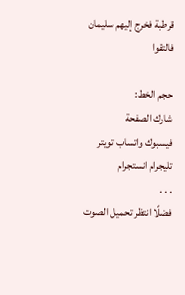قرطبة فخرج إليهم سليمان فالتقوا

حجم الخط:
شارك الصفحة
فيسبوك واتساب تويتر تليجرام انستجرام
. . .
فضلًا انتظر تحميل الصوت